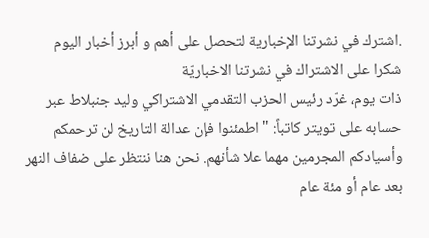.اشترك في نشرتنا الإخبارية لتحصل على أهم و أبرز أخبار اليوم
شكرا على الاشتراك في نشرتنا الاخباريّة
ذات يوم، غرّد رئيس الحزب التقدمي الاشتراكي وليد جنبلاط عبر حسابه على تويتر كاتباً: "اطمئنوا فإن عدالة التاريخ لن ترحمكم وأسيادكم المجرمين مهما علا شأنهم. نحن هنا ننتظر على ضفاف النهر بعد عام أو مئة عام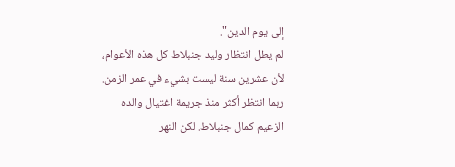إلى يوم الدين".
لم يطل انتظار وليد جنبلاط كل هذه الأعوام، لأن عشرين سنة ليست بشيء في عمر الزمن. ربما انتظر أكثر منذ جريمة اغتيال والده الزعيم كمال جنبلاط. لكن النهر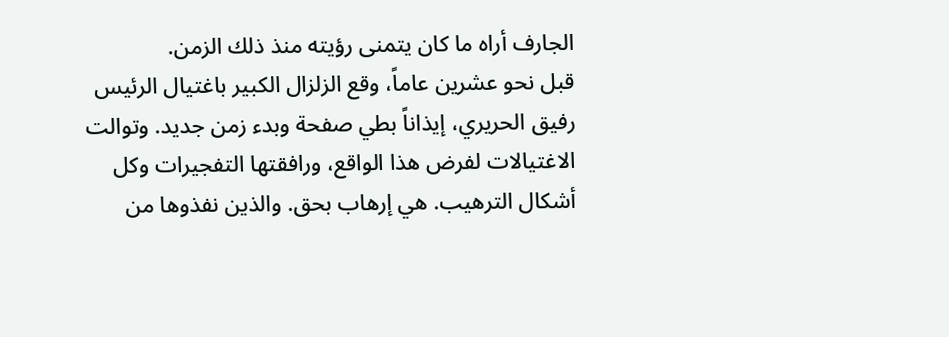الجارف أراه ما كان يتمنى رؤيته منذ ذلك الزمن.
قبل نحو عشرين عاماً، وقع الزلزال الكبير باغتيال الرئيس رفيق الحريري، إيذاناً بطي صفحة وبدء زمن جديد. وتوالت الاغتيالات لفرض هذا الواقع، ورافقتها التفجيرات وكل أشكال الترهيب. هي إرهاب بحق. والذين نفذوها من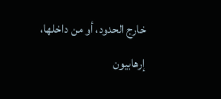خارج الحدود، أو من داخلها، إرهابيون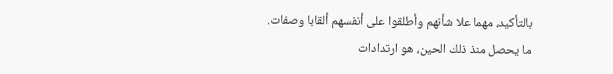بالتأكيد، مهما علا شأنهم وأطلقوا على أنفسهم ألقابا وصفات.
ما يحصل منذ ذلك الحين، هو ارتدادات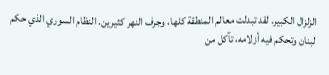الزلزال الكبير. لقد تبدلت معالم المنطقة كلها، وجرف النهر كثيرين. النظام السوري الذي حكم لبنان وتحكم فيه أزلامه، تآكل من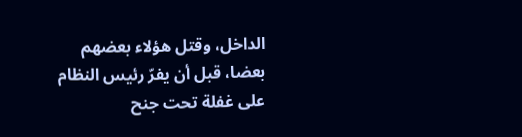الداخل، وقتل هؤلاء بعضهم بعضا، قبل أن يفرّ رئيس النظام على غفلة تحت جنح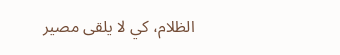الظلام، كي لا يلقى مصير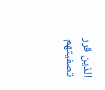الذين قرر تصفيتهم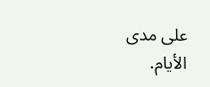على مدى الأيام.